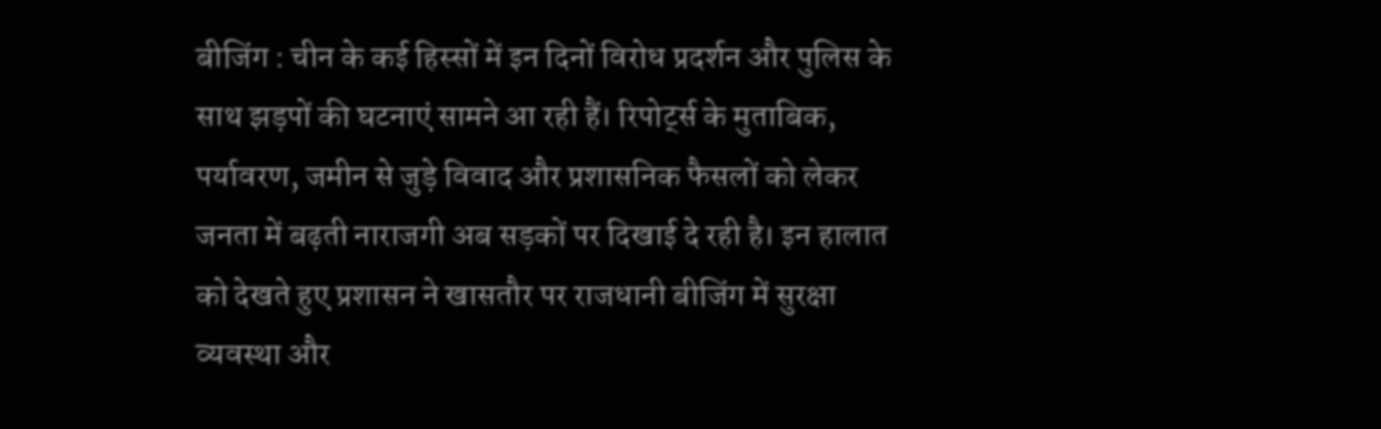बीजिंग : चीन के कई हिस्सों में इन दिनों विरोध प्रदर्शन और पुलिस के साथ झड़पों की घटनाएं सामने आ रही हैं। रिपोर्ट्स के मुताबिक, पर्यावरण, जमीन से जुड़े विवाद और प्रशासनिक फैसलों को लेकर जनता में बढ़ती नाराजगी अब सड़कों पर दिखाई दे रही है। इन हालात को देखते हुए प्रशासन ने खासतौर पर राजधानी बीजिंग में सुरक्षा व्यवस्था और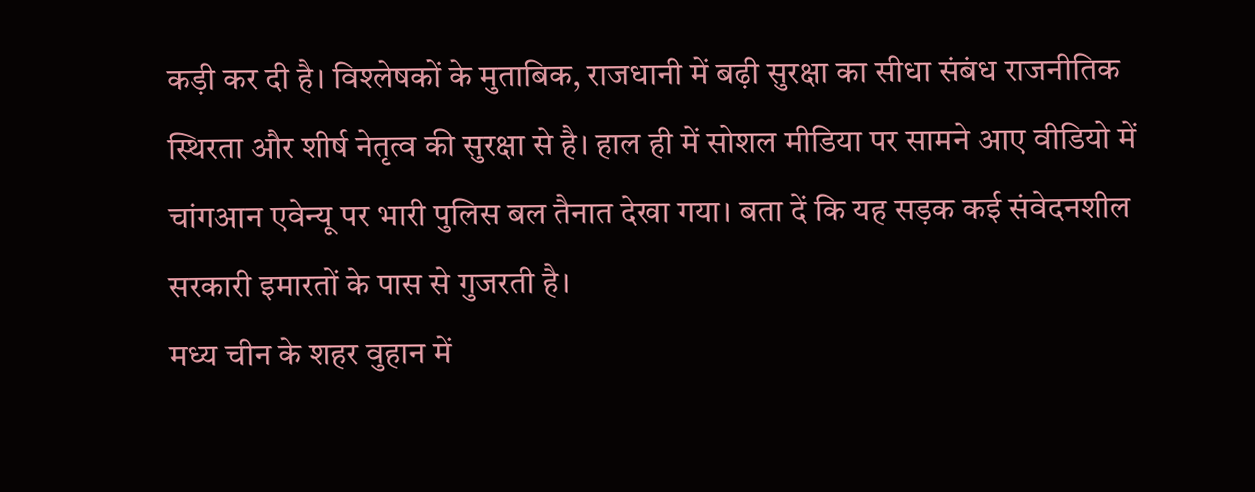कड़ी कर दी है। विश्लेषकों के मुताबिक, राजधानी में बढ़ी सुरक्षा का सीधा संबंध राजनीतिक स्थिरता और शीर्ष नेतृत्व की सुरक्षा से है। हाल ही में सोशल मीडिया पर सामने आए वीडियो में चांगआन एवेन्यू पर भारी पुलिस बल तैनात देखा गया। बता दें कि यह सड़क कई संवेदनशील सरकारी इमारतों के पास से गुजरती है।
मध्य चीन के शहर वुहान में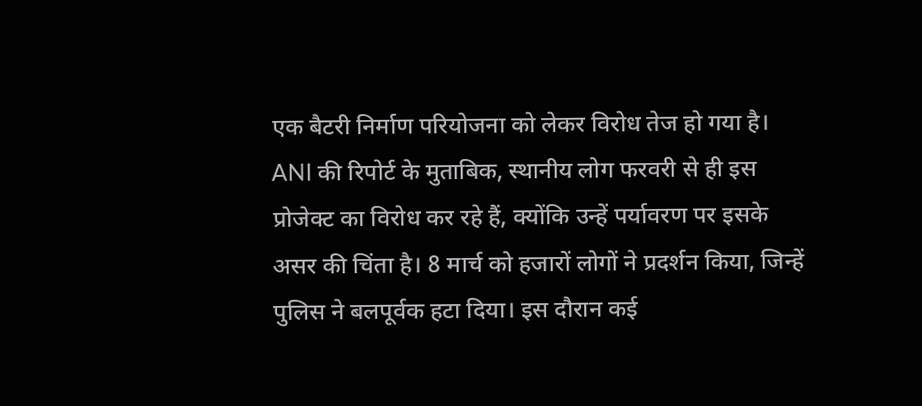एक बैटरी निर्माण परियोजना को लेकर विरोध तेज हो गया है। ANI की रिपोर्ट के मुताबिक, स्थानीय लोग फरवरी से ही इस प्रोजेक्ट का विरोध कर रहे हैं, क्योंकि उन्हें पर्यावरण पर इसके असर की चिंता है। 8 मार्च को हजारों लोगों ने प्रदर्शन किया, जिन्हें पुलिस ने बलपूर्वक हटा दिया। इस दौरान कई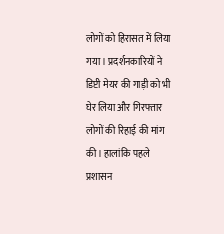लोगों को हिरासत में लिया गया। प्रदर्शनकारियों ने डिप्टी मेयर की गाड़ी को भी घेर लिया और गिरफ्तार लोगों की रिहाई की मांग की। हालांकि पहले प्रशासन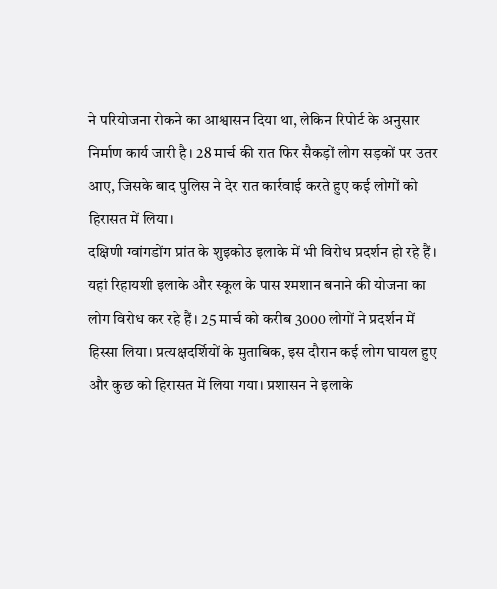ने परियोजना रोकने का आश्वासन दिया था, लेकिन रिपोर्ट के अनुसार निर्माण कार्य जारी है। 28 मार्च की रात फिर सैकड़ों लोग सड़कों पर उतर आए, जिसके बाद पुलिस ने देर रात कार्रवाई करते हुए कई लोगों को हिरासत में लिया।
दक्षिणी ग्वांगडोंग प्रांत के शुइकोउ इलाके में भी विरोध प्रदर्शन हो रहे हैं। यहां रिहायशी इलाके और स्कूल के पास श्मशान बनाने की योजना का लोग विरोध कर रहे हैं। 25 मार्च को करीब 3000 लोगों ने प्रदर्शन में हिस्सा लिया। प्रत्यक्षदर्शियों के मुताबिक, इस दौरान कई लोग घायल हुए और कुछ को हिरासत में लिया गया। प्रशासन ने इलाके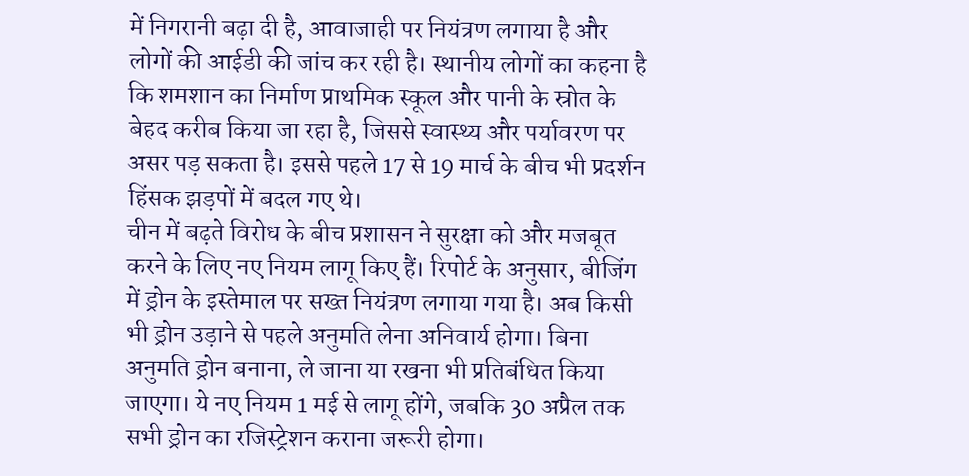में निगरानी बढ़ा दी है, आवाजाही पर नियंत्रण लगाया है और लोगों की आईडी की जांच कर रही है। स्थानीय लोगों का कहना है कि शमशान का निर्माण प्राथमिक स्कूल और पानी के स्रोत के बेहद करीब किया जा रहा है, जिससे स्वास्थ्य और पर्यावरण पर असर पड़ सकता है। इससे पहले 17 से 19 मार्च के बीच भी प्रदर्शन हिंसक झड़पों में बदल गए थे।
चीन में बढ़ते विरोध के बीच प्रशासन ने सुरक्षा को और मजबूत करने के लिए नए नियम लागू किए हैं। रिपोर्ट के अनुसार, बीजिंग में ड्रोन के इस्तेमाल पर सख्त नियंत्रण लगाया गया है। अब किसी भी ड्रोन उड़ाने से पहले अनुमति लेना अनिवार्य होगा। बिना अनुमति ड्रोन बनाना, ले जाना या रखना भी प्रतिबंधित किया जाएगा। ये नए नियम 1 मई से लागू होंगे, जबकि 30 अप्रैल तक सभी ड्रोन का रजिस्ट्रेशन कराना जरूरी होगा।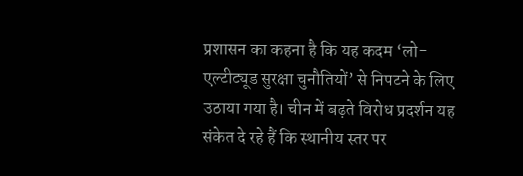प्रशासन का कहना है कि यह कदम ‘लो-एल्टीट्यूड सुरक्षा चुनौतियों’ से निपटने के लिए उठाया गया है। चीन में बढ़ते विरोध प्रदर्शन यह संकेत दे रहे हैं कि स्थानीय स्तर पर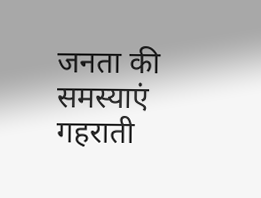जनता की समस्याएं गहराती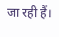जा रही हैं।